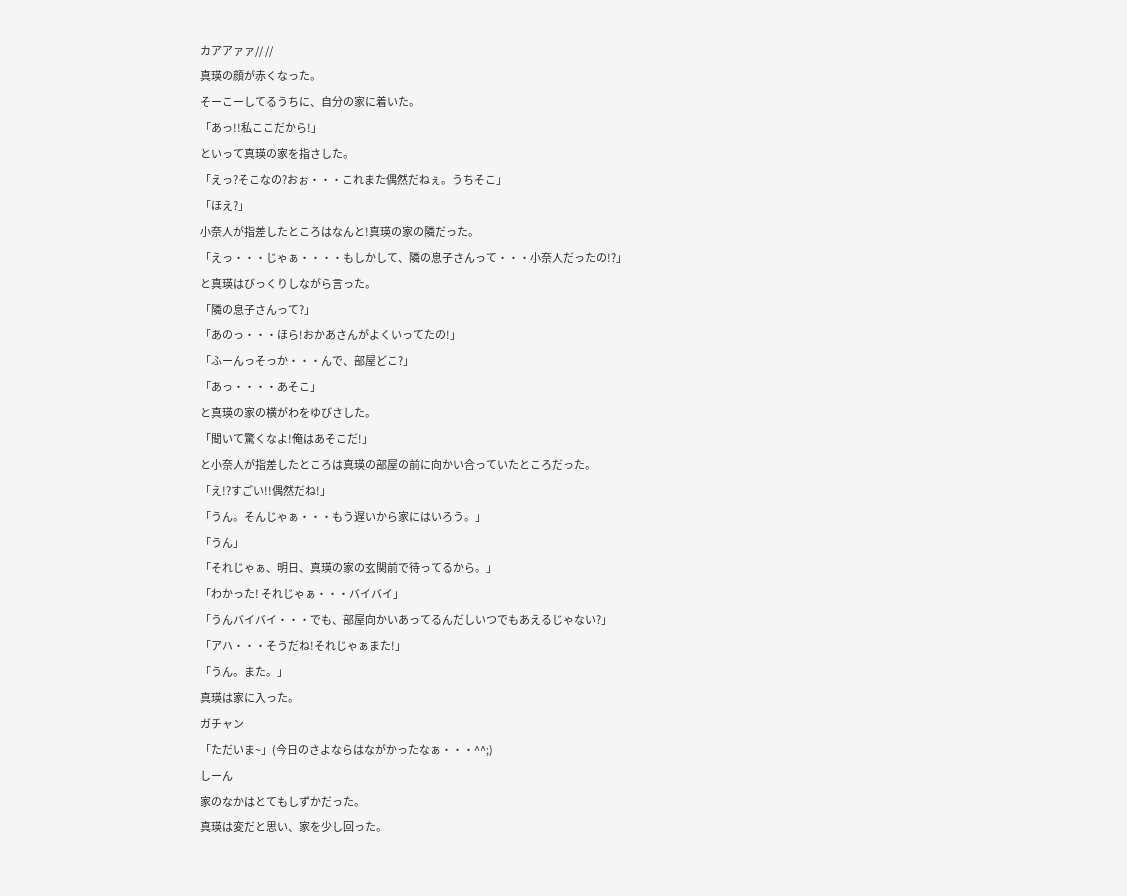カアアァァ// //
真瑛の顔が赤くなった。
そーこーしてるうちに、自分の家に着いた。
「あっ!!私ここだから!」
といって真瑛の家を指さした。
「えっ?そこなの?おぉ・・・これまた偶然だねぇ。うちそこ」
「ほえ?」
小奈人が指差したところはなんと!真瑛の家の隣だった。
「えっ・・・じゃぁ・・・・もしかして、隣の息子さんって・・・小奈人だったの!?」
と真瑛はびっくりしながら言った。
「隣の息子さんって?」
「あのっ・・・ほら!おかあさんがよくいってたの!」
「ふーんっそっか・・・んで、部屋どこ?」
「あっ・・・・あそこ」
と真瑛の家の横がわをゆびさした。
「聞いて驚くなよ!俺はあそこだ!」
と小奈人が指差したところは真瑛の部屋の前に向かい合っていたところだった。
「え!?すごい!!偶然だね!」
「うん。そんじゃぁ・・・もう遅いから家にはいろう。」
「うん」
「それじゃぁ、明日、真瑛の家の玄関前で待ってるから。」
「わかった! それじゃぁ・・・バイバイ」
「うんバイバイ・・・でも、部屋向かいあってるんだしいつでもあえるじゃない?」
「アハ・・・そうだね!それじゃぁまた!」
「うん。また。」
真瑛は家に入った。
ガチャン
「ただいま~」(今日のさよならはながかったなぁ・・・^^;)
しーん
家のなかはとてもしずかだった。
真瑛は変だと思い、家を少し回った。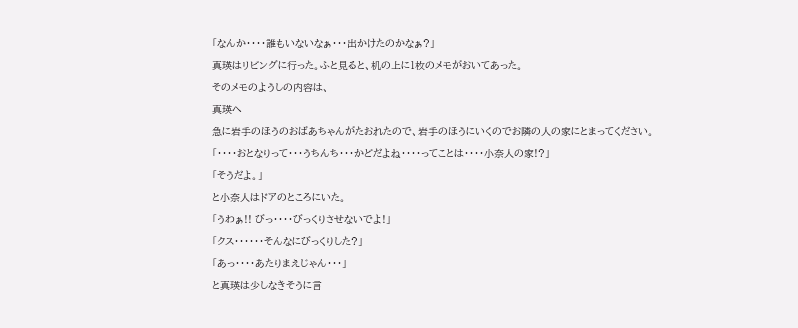「なんか・・・・誰もいないなぁ・・・出かけたのかなぁ?」
真瑛はリビングに行った。ふと見ると、机の上に1枚のメモがおいてあった。
そのメモのようしの内容は、
真瑛へ
急に岩手のほうのおばあちゃんがたおれたので、岩手のほうにいくのでお隣の人の家にとまってください。
「・・・・おとなりって・・・うちんち・・・かどだよね・・・・ってことは・・・・小奈人の家!?」
「そうだよ。」
と小奈人はドアのところにいた。
「うわぁ!! びっ・・・・びっくりさせないでよ!」
「クス・・・・・・そんなにびっくりした?」
「あっ・・・・あたりまえじゃん・・・」
と真瑛は少しなきそうに言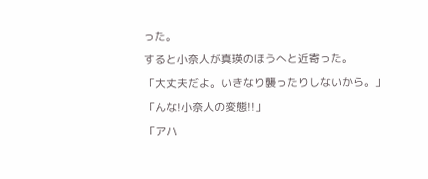った。
すると小奈人が真瑛のほうへと近寄った。
「大丈夫だよ。いきなり襲ったりしないから。」
「んな!小奈人の変態!!」
「アハ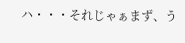ハ・・・それじゃぁまず、う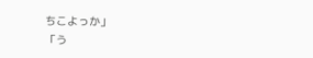ちこよっか」
「う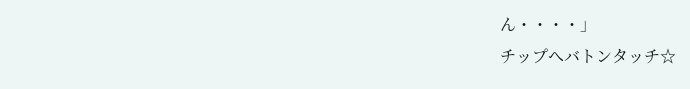ん・・・・」
チップへバトンタッチ☆